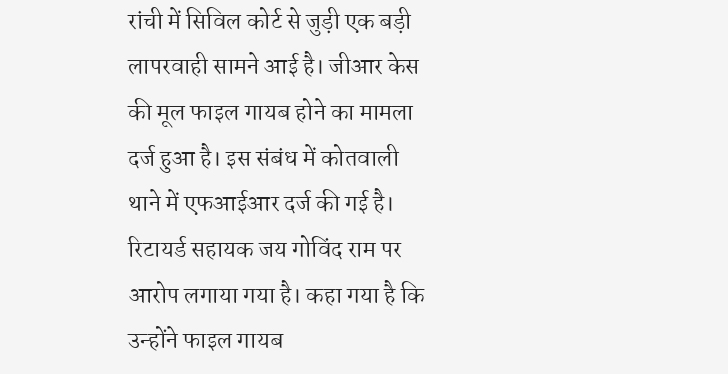रांची में सिविल कोर्ट से जुड़ी एक बड़ी लापरवाही सामने आई है। जीआर केस की मूल फाइल गायब होने का मामला दर्ज हुआ है। इस संबंध में कोतवाली थाने में एफआईआर दर्ज की गई है। रिटायर्ड सहायक जय गोविंद राम पर आरोप लगाया गया है। कहा गया है कि उन्होंने फाइल गायब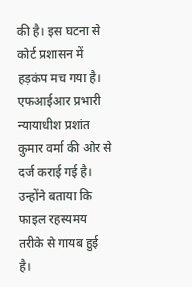की है। इस घटना से कोर्ट प्रशासन में हड़कंप मच गया है।
एफआईआर प्रभारी न्यायाधीश प्रशांत कुमार वर्मा की ओर से दर्ज कराई गई है। उन्होंने बताया कि फाइल रहस्यमय तरीके से गायब हुई है।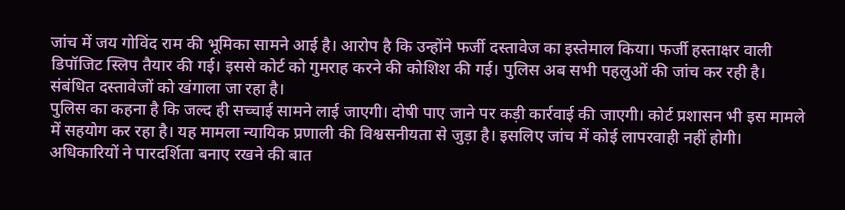जांच में जय गोविंद राम की भूमिका सामने आई है। आरोप है कि उन्होंने फर्जी दस्तावेज का इस्तेमाल किया। फर्जी हस्ताक्षर वाली डिपॉजिट स्लिप तैयार की गई। इससे कोर्ट को गुमराह करने की कोशिश की गई। पुलिस अब सभी पहलुओं की जांच कर रही है। संबंधित दस्तावेजों को खंगाला जा रहा है।
पुलिस का कहना है कि जल्द ही सच्चाई सामने लाई जाएगी। दोषी पाए जाने पर कड़ी कार्रवाई की जाएगी। कोर्ट प्रशासन भी इस मामले में सहयोग कर रहा है। यह मामला न्यायिक प्रणाली की विश्वसनीयता से जुड़ा है। इसलिए जांच में कोई लापरवाही नहीं होगी। अधिकारियों ने पारदर्शिता बनाए रखने की बात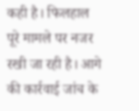कही है। फिलहाल पूरे मामले पर नजर रखी जा रही है। आगे की कार्रवाई जांच के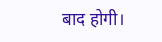बाद होगी।